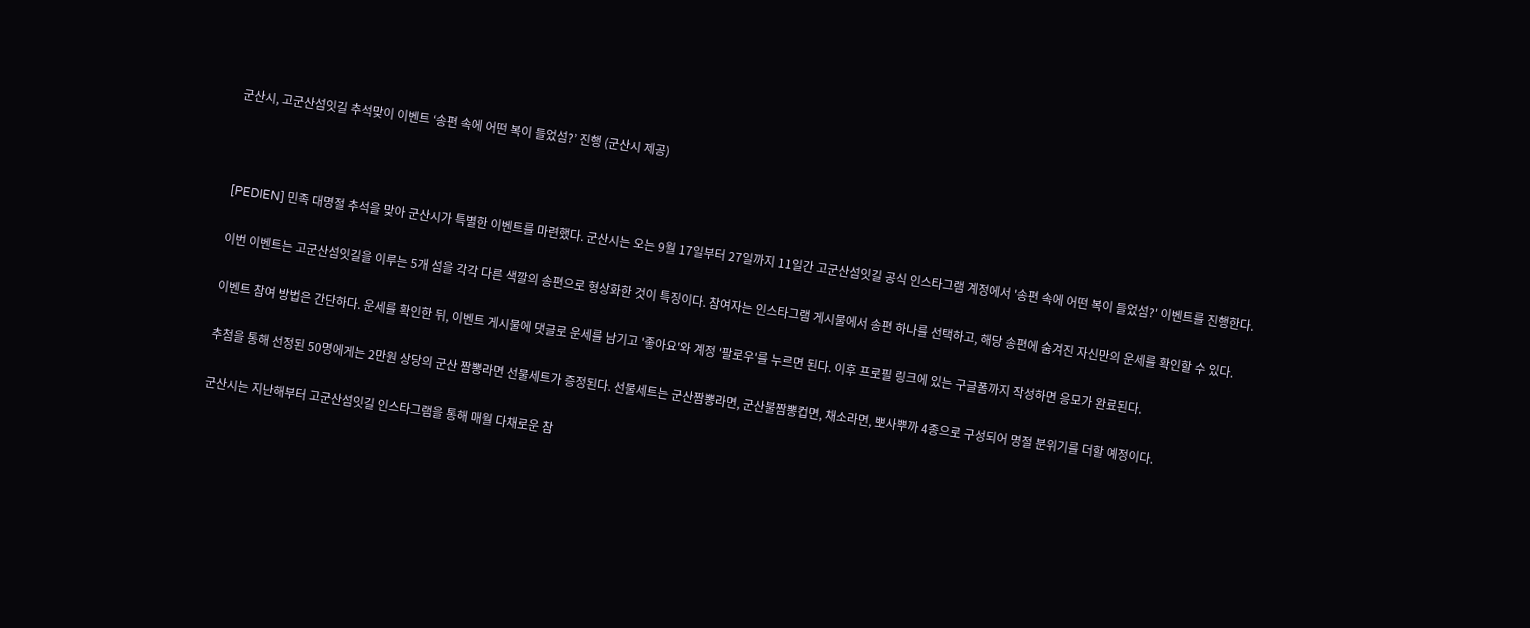군산시, 고군산섬잇길 추석맞이 이벤트 ‘송편 속에 어떤 복이 들었섬?’ 진행 (군산시 제공)



[PEDIEN] 민족 대명절 추석을 맞아 군산시가 특별한 이벤트를 마련했다. 군산시는 오는 9월 17일부터 27일까지 11일간 고군산섬잇길 공식 인스타그램 계정에서 '송편 속에 어떤 복이 들었섬?' 이벤트를 진행한다.

이번 이벤트는 고군산섬잇길을 이루는 5개 섬을 각각 다른 색깔의 송편으로 형상화한 것이 특징이다. 참여자는 인스타그램 게시물에서 송편 하나를 선택하고, 해당 송편에 숨겨진 자신만의 운세를 확인할 수 있다.

이벤트 참여 방법은 간단하다. 운세를 확인한 뒤, 이벤트 게시물에 댓글로 운세를 남기고 '좋아요'와 계정 '팔로우'를 누르면 된다. 이후 프로필 링크에 있는 구글폼까지 작성하면 응모가 완료된다.

추첨을 통해 선정된 50명에게는 2만원 상당의 군산 짬뽕라면 선물세트가 증정된다. 선물세트는 군산짬뽕라면, 군산불짬뽕컵면, 채소라면, 뽀사뿌까 4종으로 구성되어 명절 분위기를 더할 예정이다.

군산시는 지난해부터 고군산섬잇길 인스타그램을 통해 매월 다채로운 참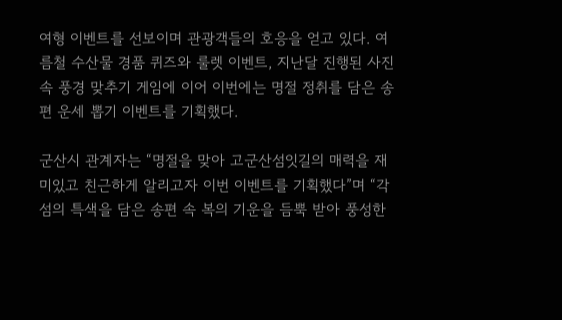여형 이벤트를 선보이며 관광객들의 호응을 얻고 있다. 여름철 수산물 경품 퀴즈와 룰렛 이벤트, 지난달 진행된 사진 속 풍경 맞추기 게임에 이어 이번에는 명절 정취를 담은 송편 운세 뽑기 이벤트를 기획했다.

군산시 관계자는 “명절을 맞아 고군산섬잇길의 매력을 재미있고 친근하게 알리고자 이번 이벤트를 기획했다”며 “각 섬의 특색을 담은 송편 속 복의 기운을 듬뿍 받아 풍성한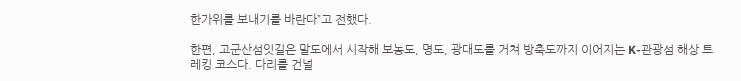한가위를 보내기를 바란다”고 전했다.

한편, 고군산섬잇길은 말도에서 시작해 보농도, 명도, 광대도를 거쳐 방축도까지 이어지는 K-관광섬 해상 트레킹 코스다. 다리를 건널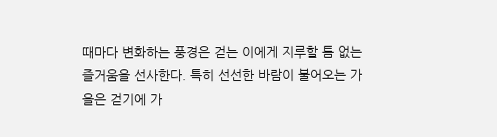때마다 변화하는 풍경은 걷는 이에게 지루할 틈 없는 즐거움을 선사한다. 특히 선선한 바람이 불어오는 가을은 걷기에 가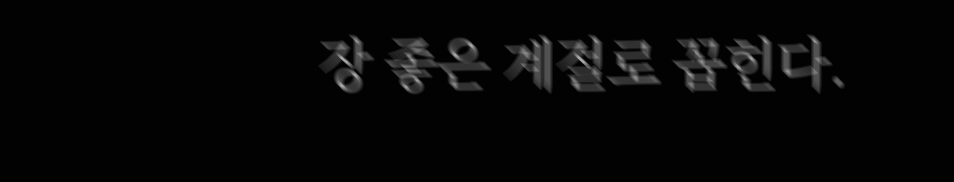장 좋은 계절로 꼽힌다.